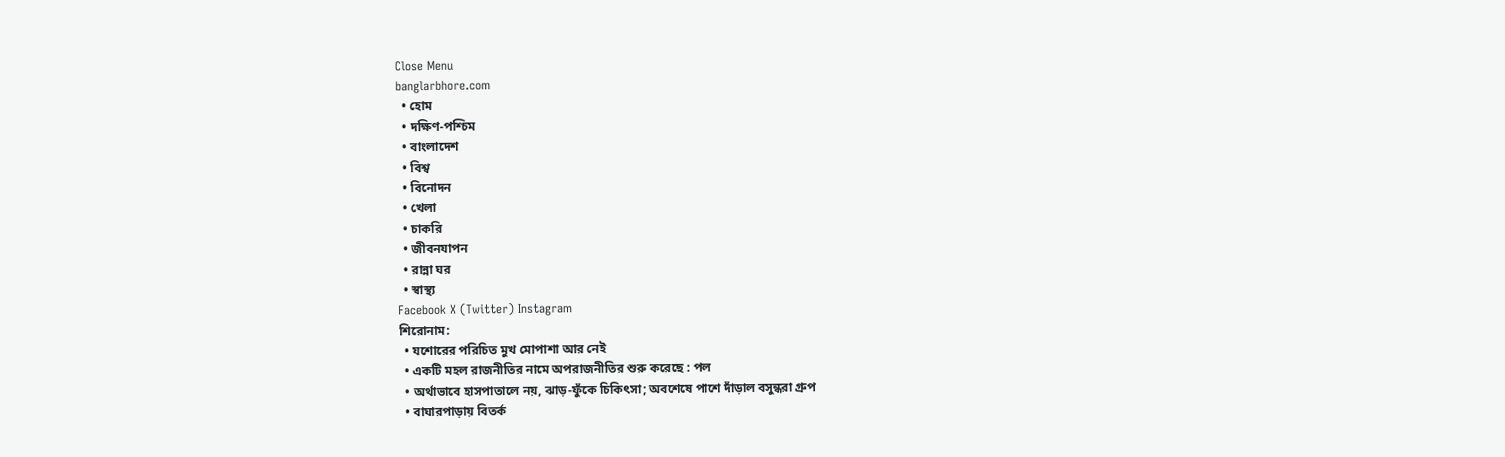Close Menu
banglarbhore.com
  • হোম
  • দক্ষিণ-পশ্চিম
  • বাংলাদেশ
  • বিশ্ব
  • বিনোদন
  • খেলা
  • চাকরি
  • জীবনযাপন
  • রান্না ঘর
  • স্বাস্থ্য
Facebook X (Twitter) Instagram
শিরোনাম:
  • যশোরের পরিচিত মুখ মোপাশা আর নেই
  • একটি মহল রাজনীতির নামে অপরাজনীতির শুরু করেছে : পল
  • অর্থাভাবে হাসপাতালে নয়, ঝাড়-ফুঁকে চিকিৎসা; অবশেষে পাশে দাঁড়াল বসুন্ধরা গ্রুপ
  • বাঘারপাড়ায় বিতর্ক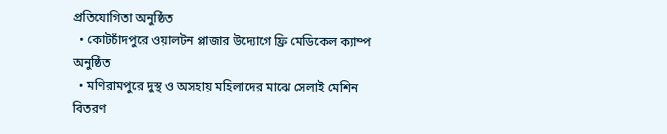প্রতিযোগিতা অনুষ্ঠিত
  • কোটচাঁদপুরে ওয়ালটন প্লাজার উদ্যোগে ফ্রি মেডিকেল ক্যাম্প অনুষ্ঠিত
  • মণিরামপুরে দুস্থ ও অসহায় মহিলাদের মাঝে সেলাই মেশিন বিতরণ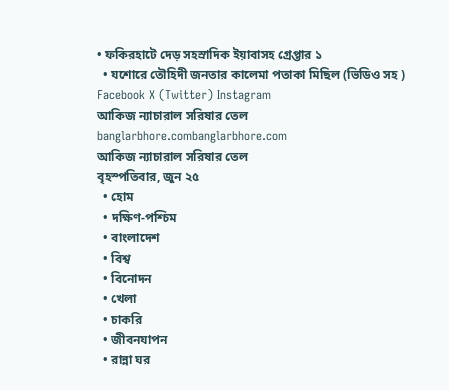• ফকিরহাটে দেড় সহস্রাদিক ইয়াবাসহ গ্রেপ্তার ১
  • যশোরে তৌহিদী জনতার কালেমা পতাকা মিছিল (ভিডিও সহ )
Facebook X (Twitter) Instagram
আকিজ ন্যাচারাল সরিষার তেল
banglarbhore.combanglarbhore.com
আকিজ ন্যাচারাল সরিষার তেল
বৃহস্পতিবার, জুন ২৫
  • হোম
  • দক্ষিণ-পশ্চিম
  • বাংলাদেশ
  • বিশ্ব
  • বিনোদন
  • খেলা
  • চাকরি
  • জীবনযাপন
  • রান্না ঘর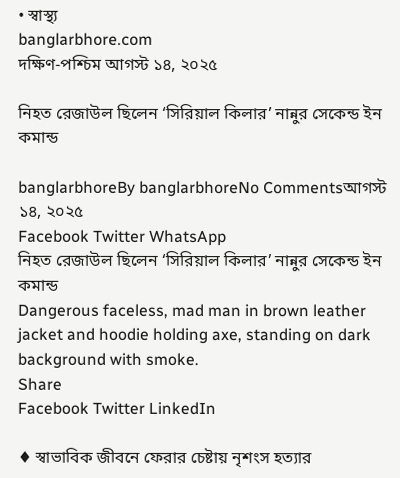• স্বাস্থ্য
banglarbhore.com
দক্ষিণ-পশ্চিম আগস্ট ১৪, ২০২৫

নিহত রেজাউল ছিলেন ‘সিরিয়াল কিলার’ নান্নুর সেকেন্ড ইন কমান্ড

banglarbhoreBy banglarbhoreNo Commentsআগস্ট ১৪, ২০২৫
Facebook Twitter WhatsApp
নিহত রেজাউল ছিলেন ‘সিরিয়াল কিলার’ নান্নুর সেকেন্ড ইন কমান্ড
Dangerous faceless, mad man in brown leather jacket and hoodie holding axe, standing on dark background with smoke.
Share
Facebook Twitter LinkedIn

♦ স্বাভাবিক জীবনে ফেরার চেষ্টায় নৃশংস হত্যার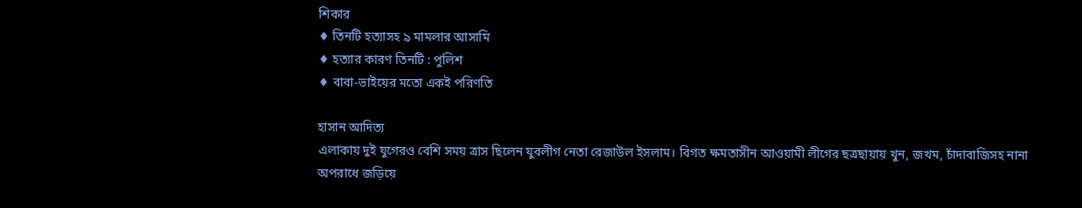শিকার
♦ তিনটি হত্যাসহ ৯ মামলার আসামি
♦ হত্যার কারণ তিনটি : পুলিশ
♦ বাবা-ভাইয়ের মতো একই পরিণতি

হাসান আদিত্য
এলাকায় দুই যুগেরও বেশি সময় ত্রাস ছিলেন যুবলীগ নেতা রেজাউল ইসলাম। বিগত ক্ষমতাসীন আওয়ামী লীগের ছত্রছায়ায় খুন, জখম, চাঁদাবাজিসহ নানা অপরাধে জড়িয়ে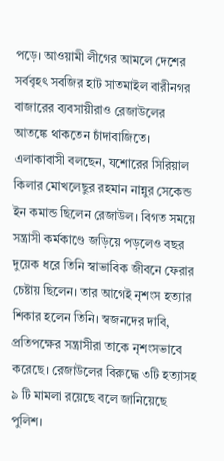পড়ে। আওয়ামী লীগের আমলে দেশের সর্ববৃহৎ সবজির হাট সাতমাইল বারীনগর বাজারের ব্যবসায়ীরাও রেজাউলের আতঙ্কে থাকতেন চাঁদাবাজিতে। এলাকাবাসী বলছেন, যশোরের সিরিয়াল কিলার মোখলেছুর রহমান নান্নুর সেকেন্ড ইন কমান্ড ছিলেন রেজাউল। বিগত সময়ে সন্ত্রাসী কর্মকাণ্ডে জড়িয়ে পড়লেও বছর দুয়েক ধরে তিনি স্বাভাবিক জীবনে ফেরার চেষ্টায় ছিলেন। তার আগেই নৃশংস হত্যার শিকার হলেন তিনি। স্বজনদের দাবি, প্রতিপক্ষের সন্ত্রাসীরা তাকে নৃশংসভাবে করেছে। রেজাউলের বিরুদ্ধে ৩টি হত্যাসহ ৯ টি মামলা রয়েছে বলে জানিয়েছে পুলিশ।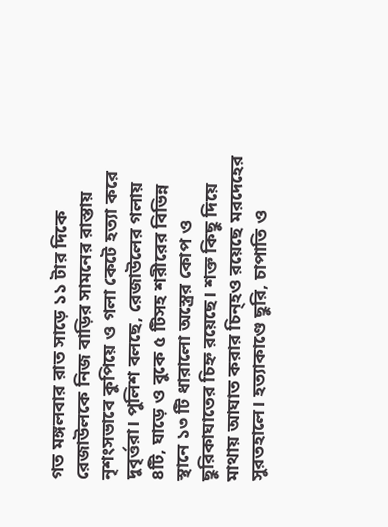গত মঙ্গলবার রাত সাড়ে ১১ টার দিকে রেজাউলকে নিজ বাড়ির সামনের রাস্তায় নৃশংসভাবে কুপিয়ে ও গলা কেটে হত্যা করে দুবৃর্ত্তরা। পুলিশ বলছে, রেজাউলের গলায় ৪টি, ঘাড়ে ও বুকে ৫ টিসহ শরীরের বিভিন্ন স্থানে ১৩ টি ধারালো অস্ত্রের কোপ ও ছুরিকাঘাতের চিহ্ন রয়েছে। শক্ত কিছু দিয়ে মাথায় আঘাত করার চিন্হও রয়েছে মরদেহের সুরতহালে। হত্যাকাণ্ডে ছুরি, চাপাতি ও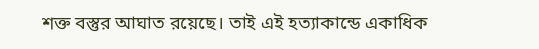শক্ত বস্তুর আঘাত রয়েছে। তাই এই হত্যাকান্ডে একাধিক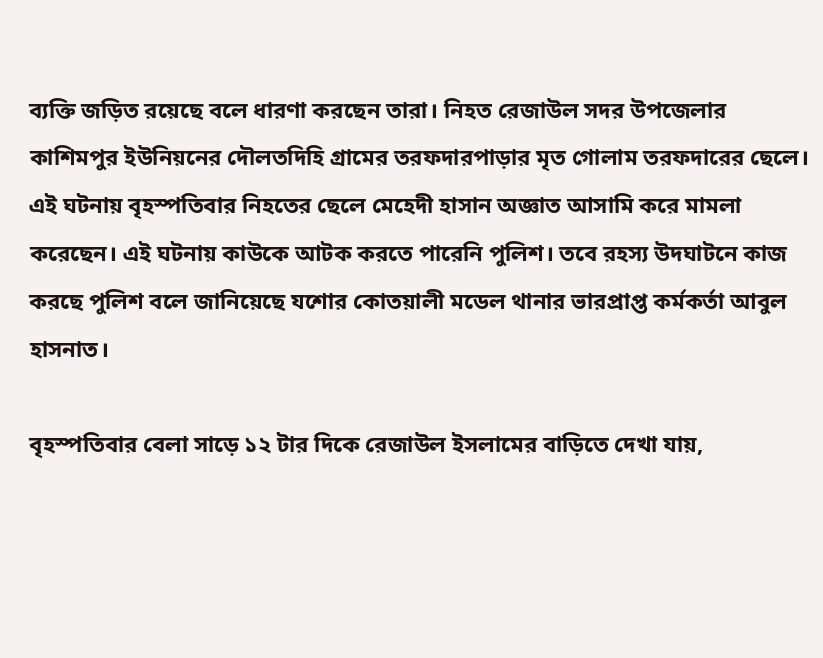ব্যক্তি জড়িত রয়েছে বলে ধারণা করছেন তারা। নিহত রেজাউল সদর উপজেলার কাশিমপুর ইউনিয়নের দৌলতদিহি গ্রামের তরফদারপাড়ার মৃত গোলাম তরফদারের ছেলে। এই ঘটনায় বৃহস্পতিবার নিহতের ছেলে মেহেদী হাসান অজ্ঞাত আসামি করে মামলা করেছেন। এই ঘটনায় কাউকে আটক করতে পারেনি পুলিশ। তবে রহস্য উদঘাটনে কাজ করছে পুলিশ বলে জানিয়েছে যশোর কোতয়ালী মডেল থানার ভারপ্রাপ্ত কর্মকর্তা আবুল হাসনাত।

বৃহস্পতিবার বেলা সাড়ে ১২ টার দিকে রেজাউল ইসলামের বাড়িতে দেখা যায়,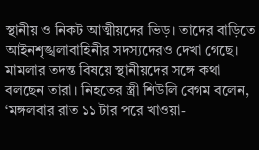স্থানীয় ও নিকট আত্মীয়দের ভিড়। তাদের বাড়িতে আইনশৃঙ্খলাবাহিনীর সদস্যদেরও দেখা গেছে। মামলার তদন্ত বিষয়ে স্থানীয়দের সঙ্গে কথা বলছেন তারা। নিহতের স্ত্রী শিউলি বেগম বলেন, ‘মঙ্গলবার রাত ১১ টার পরে খাওয়া-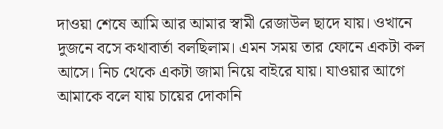দাওয়া শেষে আমি আর আমার স্বামী রেজাউল ছাদে যায়। ওখানে দুজনে বসে কথাবার্তা বলছিলাম। এমন সময় তার ফোনে একটা কল আসে। নিচ থেকে একটা জামা নিয়ে বাইরে যায়। যাওয়ার আগে আমাকে বলে যায় চায়ের দোকানি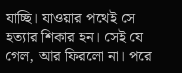যাচ্ছি। যাওয়ার পথেই সে হত্যার শিকার হন। সেই যে গেল, আর ফিরলো না। পরে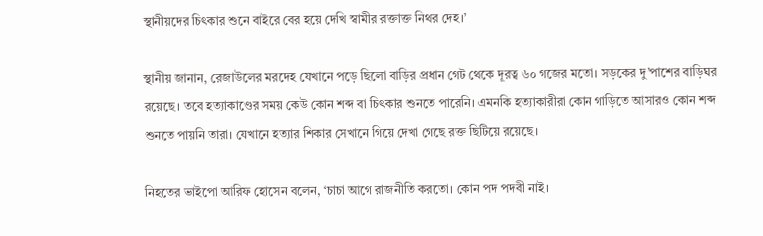স্থানীয়দের চিৎকার শুনে বাইরে বের হয়ে দেখি স্বামীর রক্তাক্ত নিথর দেহ।’

স্থানীয় জানান, রেজাউলের মরদেহ যেখানে পড়ে ছিলো বাড়ির প্রধান গেট থেকে দূরত্ব ৬০ গজের মতো। সড়কের দু’পাশের বাড়িঘর রয়েছে। তবে হত্যাকাণ্ডের সময় কেউ কোন শব্দ বা চিৎকার শুনতে পারেনি। এমনকি হত্যাকারীরা কোন গাড়িতে আসারও কোন শব্দ শুনতে পায়নি তারা। যেখানে হত্যার শিকার সেখানে গিয়ে দেখা গেছে রক্ত ছিটিয়ে রয়েছে।

নিহতের ভাইপো আরিফ হোসেন বলেন, ‘চাচা আগে রাজনীতি করতো। কোন পদ পদবী নাই।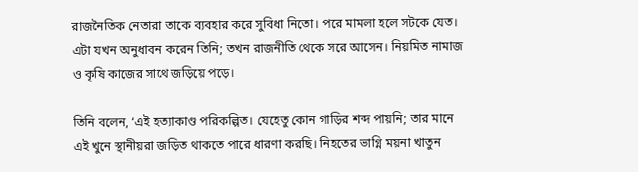রাজনৈতিক নেতারা তাকে ব্যবহার করে সুবিধা নিতো। পরে মামলা হলে সটকে যেত। এটা যখন অনুধাবন করেন তিনি; তখন রাজনীতি থেকে সরে আসেন। নিয়মিত নামাজ ও কৃষি কাজের সাথে জড়িয়ে পড়ে।

তিনি বলেন, ‘এই হত্যাকাণ্ড পরিকল্পিত। যেহেতু কোন গাড়ির শব্দ পায়নি; তার মানে এই খুনে স্থানীয়রা জড়িত থাকতে পারে ধারণা করছি। নিহতের ভাগ্নি ময়না খাতুন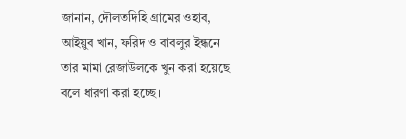জানান, দৌলতদিহি গ্রামের ওহাব, আইয়ুব খান, ফরিদ ও বাবলুর ইন্ধনে তার মামা রেজাউলকে খুন করা হয়েছে বলে ধারণা করা হচ্ছে।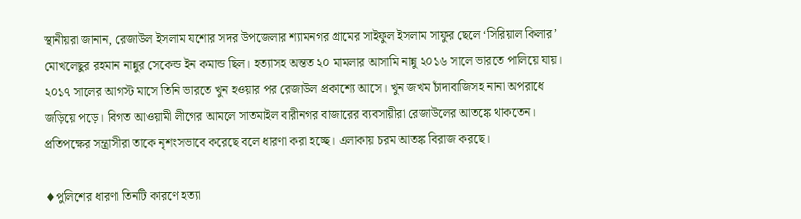স্থানীয়রা জানান, রেজাউল ইসলাম যশোর সদর উপজেলার শ্যামনগর গ্রামের সাইফুল ইসলাম সাফুর ছেলে ‘সিরিয়াল কিলার’ মোখলেছুর রহমান নান্নুর সেকেন্ড ইন কমান্ড ছিল। হত্যাসহ অন্তত ২০ মামলার আসামি নান্নু ২০১৬ সালে ভারতে পালিয়ে যায়। ২০১৭ সালের আগস্ট মাসে তিনি ভারতে খুন হওয়ার পর রেজাউল প্রকাশ্যে আসে। খুন জখম চাঁদাবাজিসহ নানা অপরাধে জড়িয়ে পড়ে। বিগত আওয়ামী লীগের আমলে সাতমাইল বারীনগর বাজারের ব্যবসায়ীরা রেজাউলের আতঙ্কে থাকতেন। প্রতিপক্ষের সন্ত্রাসীরা তাকে নৃশংসভাবে করেছে বলে ধারণা করা হচ্ছে। এলাকায় চরম আতঙ্ক বিরাজ করছে।

♦পুলিশের ধারণা তিনটি কারণে হত্যা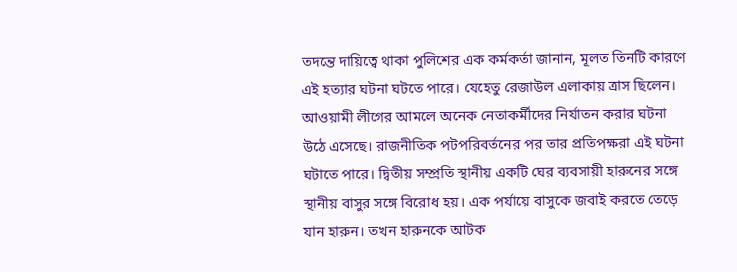তদন্তে দায়িত্বে থাকা পুলিশের এক কর্মকর্তা জানান, মূলত তিনটি কারণে এই হত্যার ঘটনা ঘটতে পারে। যেহেতু রেজাউল এলাকায় ত্রাস ছিলেন। আওয়ামী লীগের আমলে অনেক নেতাকর্মীদের নির্যাতন করার ঘটনা উঠে এসেছে। রাজনীতিক পটপরিবর্তনের পর তার প্রতিপক্ষরা এই ঘটনা ঘটাতে পারে। দ্বিতীয় সম্প্রতি স্থানীয় একটি ঘের ব্যবসায়ী হারুনের সঙ্গে স্থানীয় বাসুর সঙ্গে বিরোধ হয়। এক পর্যায়ে বাসুকে জবাই করতে তেড়ে যান হারুন। তখন হারুনকে আটক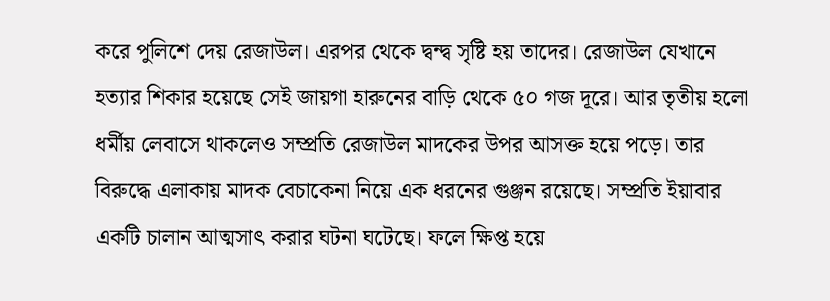করে পুলিশে দেয় রেজাউল। এরপর থেকে দ্বন্দ্ব সৃষ্টি হয় তাদের। রেজাউল যেখানে হত্যার শিকার হয়েছে সেই জায়গা হারুনের বাড়ি থেকে ৫০ গজ দূরে। আর তৃতীয় হলো ধর্মীয় লেবাসে থাকলেও সম্প্রতি রেজাউল মাদকের উপর আসক্ত হয়ে পড়ে। তার বিরুদ্ধে এলাকায় মাদক বেচাকেনা নিয়ে এক ধরনের গুঞ্জন রয়েছে। সম্প্রতি ইয়াবার একটি চালান আত্মসাৎ করার ঘটনা ঘটেছে। ফলে ক্ষিপ্ত হয়ে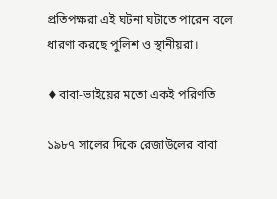প্রতিপক্ষরা এই ঘটনা ঘটাতে পারেন বলে ধারণা করছে পুলিশ ও স্থানীয়রা।

♦বাবা-ভাইয়ের মতো একই পরিণতি

১৯৮৭ সালের দিকে রেজাউলের বাবা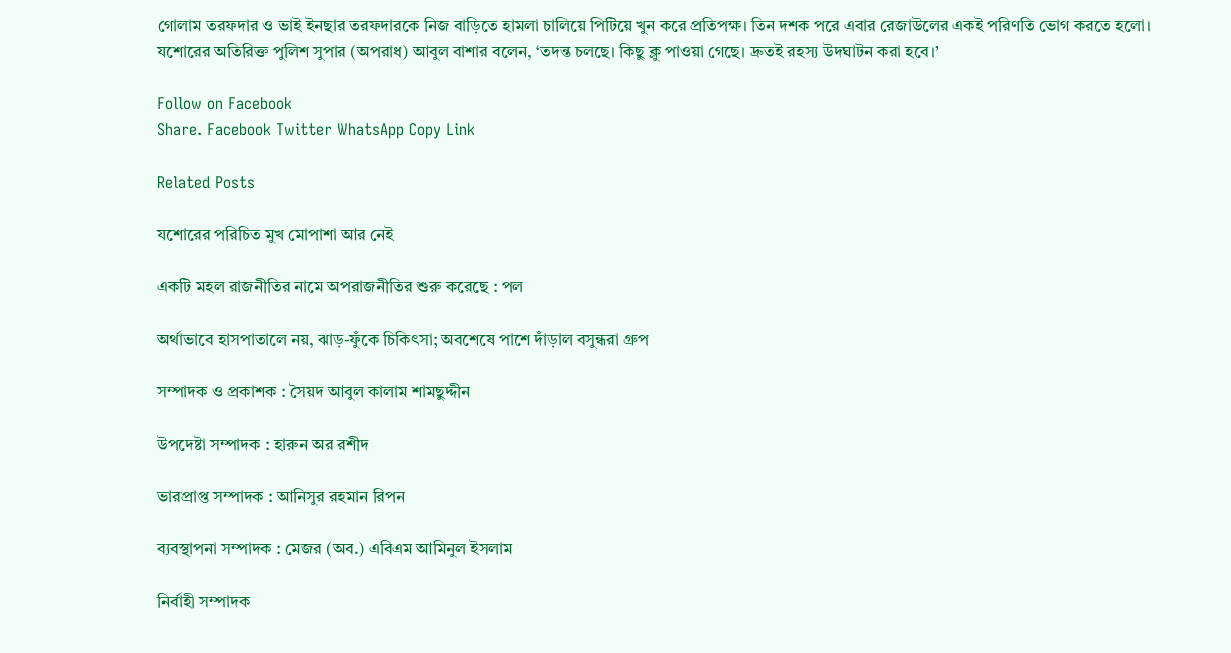গোলাম তরফদার ও ভাই ইনছার তরফদারকে নিজ বাড়িতে হামলা চালিয়ে পিটিয়ে খুন করে প্রতিপক্ষ। তিন দশক পরে এবার রেজাউলের একই পরিণতি ভোগ করতে হলো।
যশোরের অতিরিক্ত পুলিশ সুপার (অপরাধ) আবুল বাশার বলেন, ‘তদন্ত চলছে। কিছু ক্লু পাওয়া গেছে। দ্রুতই রহস্য উদঘাটন করা হবে।’

Follow on Facebook
Share. Facebook Twitter WhatsApp Copy Link

Related Posts

যশোরের পরিচিত মুখ মোপাশা আর নেই

একটি মহল রাজনীতির নামে অপরাজনীতির শুরু করেছে : পল

অর্থাভাবে হাসপাতালে নয়, ঝাড়-ফুঁকে চিকিৎসা; অবশেষে পাশে দাঁড়াল বসুন্ধরা গ্রুপ

সম্পাদক ও প্রকাশক : সৈয়দ আবুল কালাম শামছুদ্দীন

উপদেষ্টা সম্পাদক : হারুন অর রশীদ

ভারপ্রাপ্ত সম্পাদক : আনিসুর রহমান রিপন

ব্যবস্থাপনা সম্পাদক : মেজর (অব.) এবিএম আমিনুল ইসলাম

নির্বাহী সম্পাদক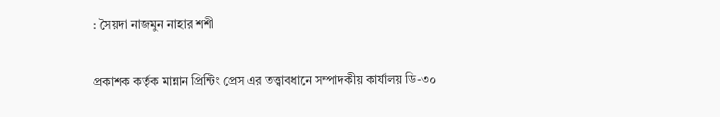: সৈয়দা নাজমুন নাহার শশী

প্রকাশক কর্তৃক মান্নান প্রিন্টিং প্রেস এর তত্ত্বাবধানে সম্পাদকীয় কার্যালয় ডি-৩০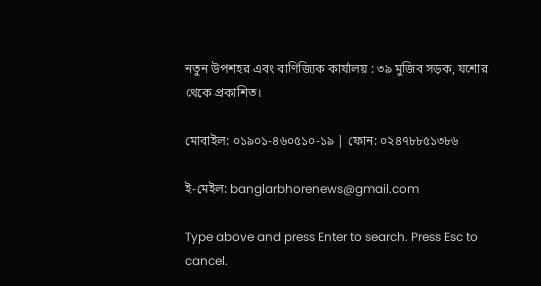নতুন উপশহর এবং বাণিজ্যিক কার্যালয় : ৩৯ মুজিব সড়ক, যশোর থেকে প্রকাশিত।

মোবাইল: ০১৯০১-৪৬০৫১০-১৯ | ফোন: ০২৪৭৮৮৫১৩৮৬

ই-মেইল: banglarbhorenews@gmail.com

Type above and press Enter to search. Press Esc to cancel.